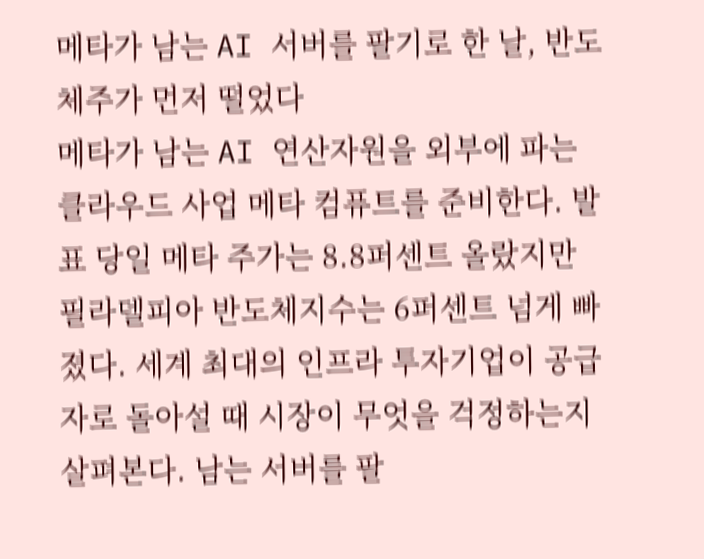메타가 남는 AI 서버를 팔기로 한 날, 반도체주가 먼저 떨었다
메타가 남는 AI 연산자원을 외부에 파는 클라우드 사업 메타 컴퓨트를 준비한다. 발표 당일 메타 주가는 8.8퍼센트 올랐지만 필라델피아 반도체지수는 6퍼센트 넘게 빠졌다. 세계 최대의 인프라 투자기업이 공급자로 돌아설 때 시장이 무엇을 걱정하는지 살펴본다. 남는 서버를 팔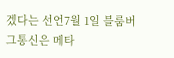겠다는 선언7월 1일 블룸버그통신은 메타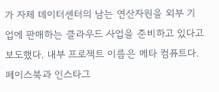가 자체 데이터센터의 남는 연산자원을 외부 기업에 판매하는 클라우드 사업을 준비하고 있다고 보도했다. 내부 프로젝트 이름은 메타 컴퓨트다. 페이스북과 인스타그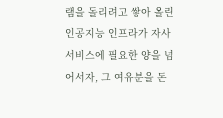램을 돌리려고 쌓아 올린 인공지능 인프라가 자사 서비스에 필요한 양을 넘어서자, 그 여유분을 돈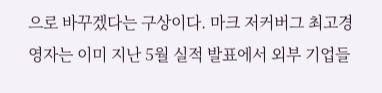으로 바꾸겠다는 구상이다. 마크 저커버그 최고경영자는 이미 지난 5월 실적 발표에서 외부 기업들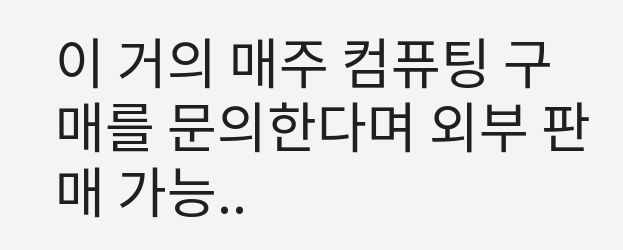이 거의 매주 컴퓨팅 구매를 문의한다며 외부 판매 가능..